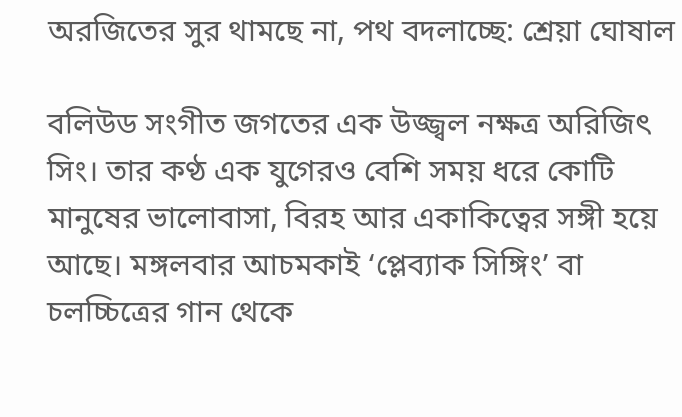অরজিতের সুর থামছে না, পথ বদলাচ্ছে: শ্রেয়া ঘোষাল

বলিউড সংগীত জগতের এক উজ্জ্বল নক্ষত্র অরিজিৎ সিং। তার কণ্ঠ এক যুগেরও বেশি সময় ধরে কোটি মানুষের ভালোবাসা, বিরহ আর একাকিত্বের সঙ্গী হয়ে আছে। মঙ্গলবার আচমকাই ‘প্লেব্যাক সিঙ্গিং’ বা চলচ্চিত্রের গান থেকে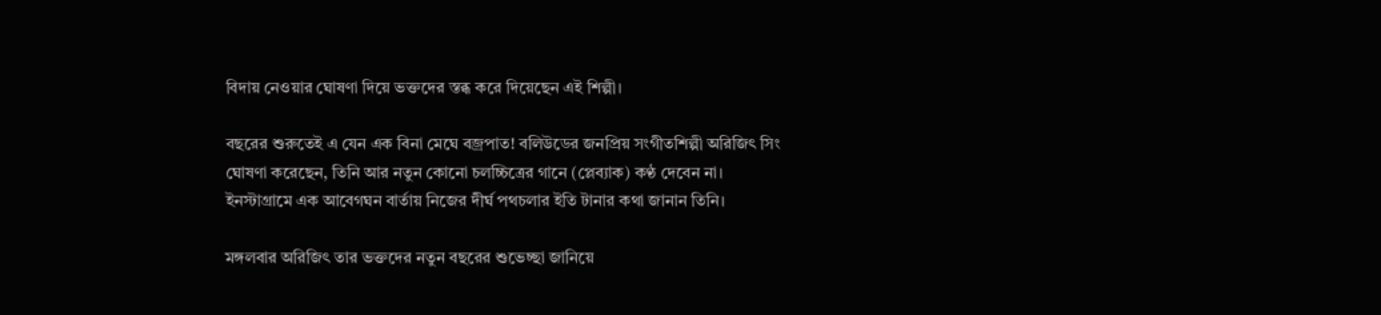বিদায় নেওয়ার ঘোষণা দিয়ে ভক্তদের স্তব্ধ করে দিয়েছেন এই শিল্পী।

বছরের শুরুতেই এ যেন এক বিনা মেঘে বজ্রপাত! বলিউডের জনপ্রিয় সংগীতশিল্পী অরিজিৎ সিং ঘোষণা করেছেন, তিনি আর নতুন কোনো চলচ্চিত্রের গানে (প্লেব্যাক) কণ্ঠ দেবেন না। ইনস্টাগ্রামে এক আবেগঘন বার্তায় নিজের দীর্ঘ পথচলার ইতি টানার কথা জানান তিনি।

মঙ্গলবার অরিজিৎ তার ভক্তদের নতুন বছরের শুভেচ্ছা জানিয়ে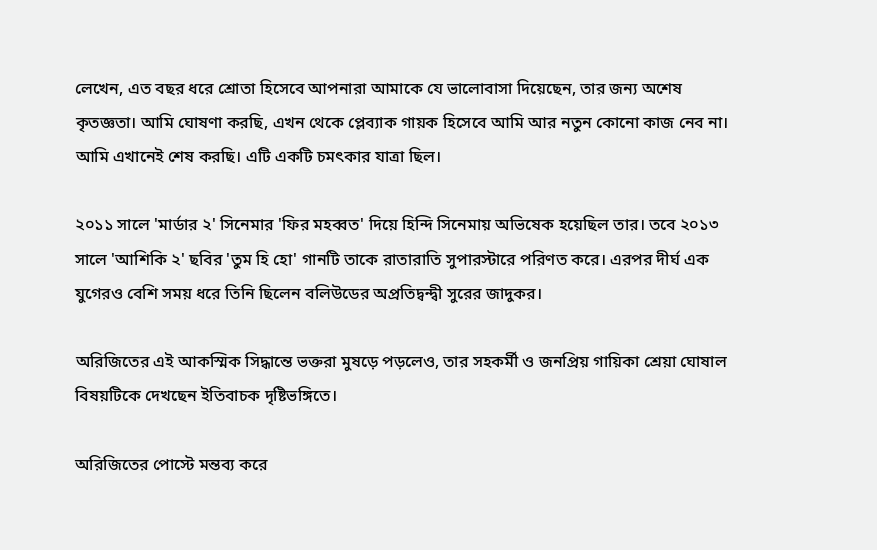লেখেন, এত বছর ধরে শ্রোতা হিসেবে আপনারা আমাকে যে ভালোবাসা দিয়েছেন, তার জন্য অশেষ কৃতজ্ঞতা। আমি ঘোষণা করছি, এখন থেকে প্লেব্যাক গায়ক হিসেবে আমি আর নতুন কোনো কাজ নেব না। আমি এখানেই শেষ করছি। এটি একটি চমৎকার যাত্রা ছিল।

২০১১ সালে 'মার্ডার ২' সিনেমার 'ফির মহব্বত' দিয়ে হিন্দি সিনেমায় অভিষেক হয়েছিল তার। তবে ২০১৩ সালে 'আশিকি ২' ছবির 'তুম হি হো' গানটি তাকে রাতারাতি সুপারস্টারে পরিণত করে। এরপর দীর্ঘ এক যুগেরও বেশি সময় ধরে তিনি ছিলেন বলিউডের অপ্রতিদ্বন্দ্বী সুরের জাদুকর।

অরিজিতের এই আকস্মিক সিদ্ধান্তে ভক্তরা মুষড়ে পড়লেও, তার সহকর্মী ও জনপ্রিয় গায়িকা শ্রেয়া ঘোষাল বিষয়টিকে দেখছেন ইতিবাচক দৃষ্টিভঙ্গিতে।

অরিজিতের পোস্টে মন্তব্য করে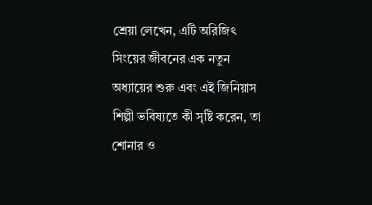শ্রেয়া লেখেন, এটি অরিজিৎ সিংয়ের জীবনের এক নতুন অধ্যায়ের শুরু এবং এই জিনিয়াস শিল্পী ভবিষ্যতে কী সৃষ্টি করেন, তা শোনার ও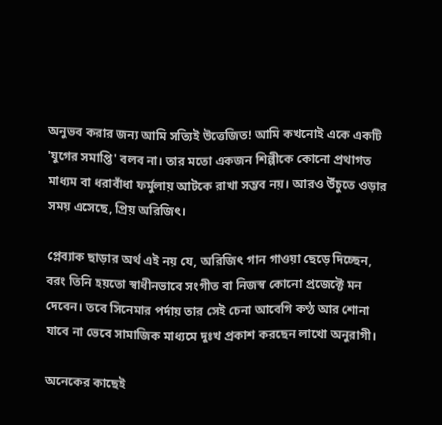অনুভব করার জন্য আমি সত্যিই উত্তেজিত! আমি কখনোই একে একটি 'যুগের সমাপ্তি' বলব না। তার মতো একজন শিল্পীকে কোনো প্রথাগত মাধ্যম বা ধরাবাঁধা ফর্মুলায় আটকে রাখা সম্ভব নয়। আরও উঁচুতে ওড়ার সময় এসেছে, প্রিয় অরিজিৎ।

প্লেব্যাক ছাড়ার অর্থ এই নয় যে, অরিজিৎ গান গাওয়া ছেড়ে দিচ্ছেন, বরং তিনি হয়তো স্বাধীনভাবে সংগীত বা নিজস্ব কোনো প্রজেক্টে মন দেবেন। তবে সিনেমার পর্দায় তার সেই চেনা আবেগি কণ্ঠ আর শোনা যাবে না ভেবে সামাজিক মাধ্যমে দুঃখ প্রকাশ করছেন লাখো অনুরাগী।

অনেকের কাছেই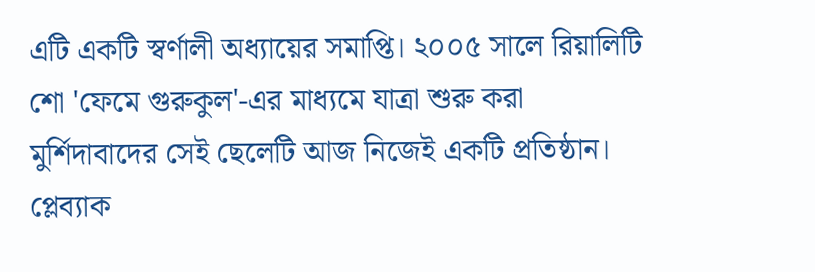এটি একটি স্বর্ণালী অধ্যায়ের সমাপ্তি। ২০০৫ সালে রিয়ালিটি শো 'ফেমে গুরুকুল'-এর মাধ্যমে যাত্রা শুরু করা মুর্শিদাবাদের সেই ছেলেটি আজ নিজেই একটি প্রতিষ্ঠান। প্লেব্যাক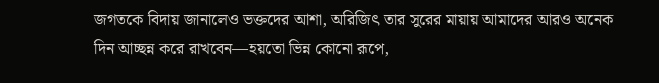জগতকে বিদায় জানালেও ভক্তদের আশা, অরিজিৎ তার সুরের মায়ায় আমাদের আরও অনেক দিন আচ্ছন্ন করে রাখবেন—হয়তো ভিন্ন কোনো রূপে,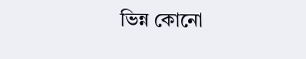ভিন্ন কোনো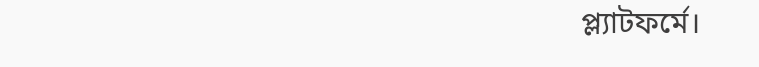প্ল্যাটফর্মে।